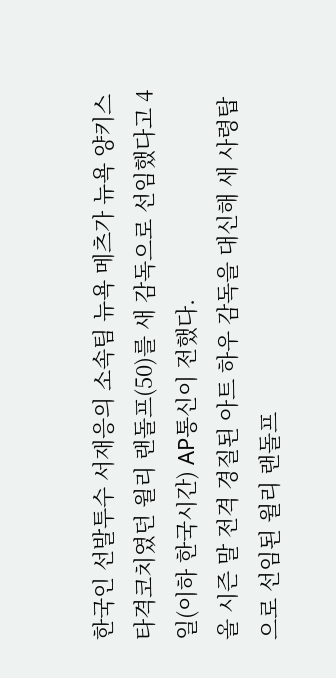한국인 선발투수 서재응의 소속팀 뉴욕 메츠가 뉴욕 양키스 타격코치였던 윌리 랜돌프(50)를 새 감독으로 선임했다고 4일(이하 한국시간) AP통신이 전했다.
올 시즌 말 전격 경질된 아트 하우 감독을 대신해 새 사령탑으로 선임된 윌리 랜돌프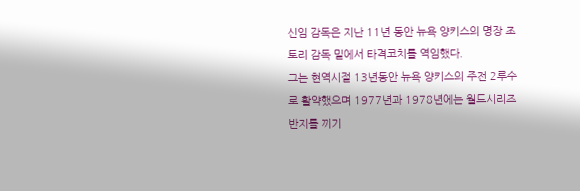신임 감독은 지난 11년 동안 뉴욕 양키스의 명장 조 토리 감독 밑에서 타격코치를 역임했다.
그는 현역시절 13년동안 뉴욕 양키스의 주전 2루수로 활약했으며 1977년과 1978년에는 월드시리즈 반지를 끼기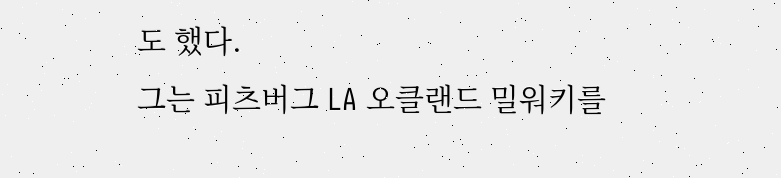도 했다.
그는 피츠버그 LA 오클랜드 밀워키를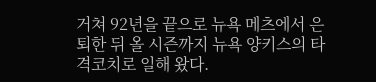거쳐 92년을 끝으로 뉴욕 메츠에서 은퇴한 뒤 올 시즌까지 뉴욕 양키스의 타격코치로 일해 왔다.